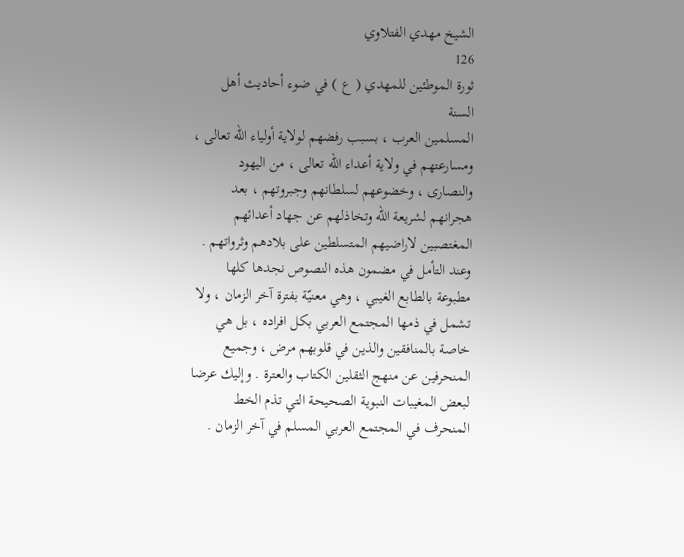الشيخ مهدي الفتلاوي
126
ثورة الموطئين للمهدي ( ع ) في ضوء أحاديث أهل السنة
المسلمين العرب ، بسبب رفضهم لولاية أولياء اللّه تعالى ، ومسارعتهم في ولاية أعداء اللّه تعالى ، من اليهود والنصارى ، وخضوعهم لسلطانهم وجبروتهم ، بعد هجرانهم لشريعة اللّه وتخاذلهم عن جهاد أعدائهم المغتصبين لاراضيهم المتسلطين على بلادهم وثرواتهم . وعند التأمل في مضمون هذه النصوص نجدها كلها مطبوعة بالطابع الغيبي ، وهي معنيّة بفترة آخر الزمان ، ولا تشمل في ذمها المجتمع العربي بكل افراده ، بل هي خاصة بالمنافقين والذين في قلوبهم مرض ، وجميع المنحرفين عن منهج الثقلين الكتاب والعترة . وإليك عرضا لبعض المغيبات النبوية الصحيحة التي تذم الخط المنحرف في المجتمع العربي المسلم في آخر الزمان .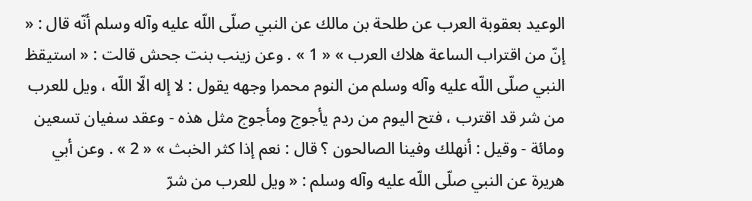الوعيد بعقوبة العرب عن طلحة بن مالك عن النبي صلّى اللّه عليه وآله وسلم أنّه قال : « إنّ من اقتراب الساعة هلاك العرب » « 1 » . وعن زينب بنت جحش قالت : « استيقظ النبي صلّى اللّه عليه وآله وسلم من النوم محمرا وجهه يقول : لا إله الّا اللّه ، ويل للعرب من شر قد اقترب ، فتح اليوم من ردم يأجوج ومأجوج مثل هذه - وعقد سفيان تسعين ومائة - وقيل : أنهلك وفينا الصالحون ؟ قال : نعم إذا كثر الخبث » « 2 » . وعن أبي هريرة عن النبي صلّى اللّه عليه وآله وسلم : « ويل للعرب من شرّ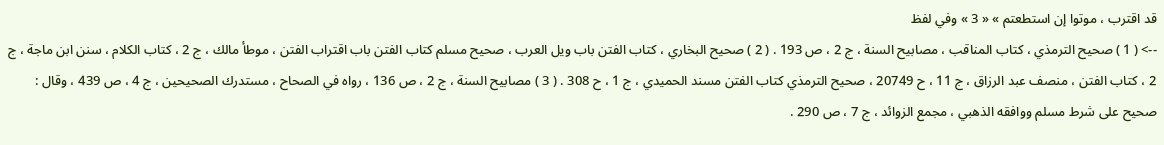قد اقترب ، موتوا إن استطعتم » « 3 » وفي لفظ
--> ( 1 ) صحيح الترمذي ، كتاب المناقب ، مصابيح السنة ، ج 2 ، ص 193 . ( 2 ) صحيح البخاري ، كتاب الفتن باب ويل العرب ، صحيح مسلم كتاب الفتن باب اقتراب الفتن ، موطأ مالك ، ج 2 ، كتاب الكلام ، سنن ابن ماجة ، ج 2 ، كتاب الفتن ، منصف عبد الرزاق ، ج 11 ، ح 20749 ، صحيح الترمذي كتاب الفتن مسند الحميدي ، ج 1 ، ح 308 . ( 3 ) مصابيح السنة ، ج 2 ، ص 136 ، رواه في الصحاح ، مستدرك الصحيحين ، ج 4 ، ص 439 ، وقال : صحيح على شرط مسلم ووافقه الذهبي ، مجمع الزوائد ، ج 7 ، ص 290 .